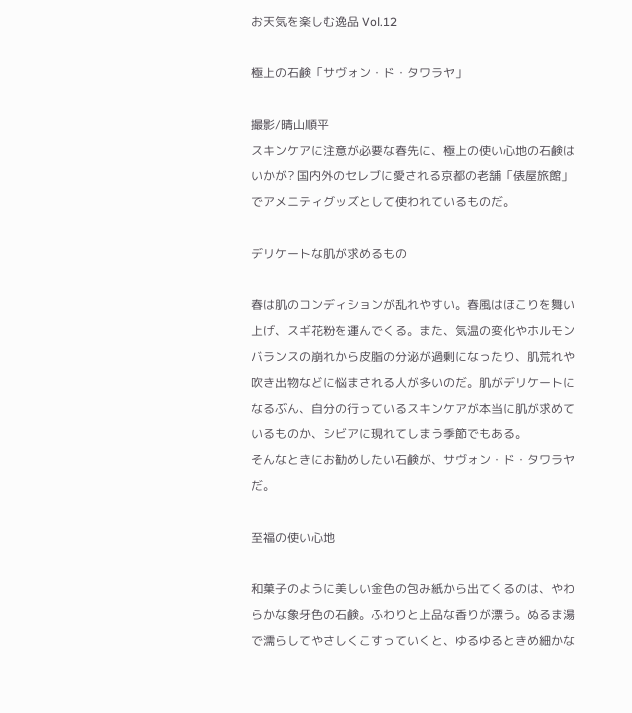お天気を楽しむ逸品 Vol.12

極上の石鹸「サヴォン・ド・タワラヤ」

撮影/晴山順平
スキンケアに注意が必要な春先に、極上の使い心地の石鹸はいかが? 国内外のセレブに愛される京都の老舗「俵屋旅館」でアメニティグッズとして使われているものだ。

デリケートな肌が求めるもの

春は肌のコンディションが乱れやすい。春風はほこりを舞い上げ、スギ花粉を運んでくる。また、気温の変化やホルモンバランスの崩れから皮脂の分泌が過剰になったり、肌荒れや吹き出物などに悩まされる人が多いのだ。肌がデリケートになるぶん、自分の行っているスキンケアが本当に肌が求めているものか、シビアに現れてしまう季節でもある。
そんなときにお勧めしたい石鹸が、サヴォン・ド・タワラヤだ。

至福の使い心地

和菓子のように美しい金色の包み紙から出てくるのは、やわらかな象牙色の石鹸。ふわりと上品な香りが漂う。ぬるま湯で濡らしてやさしくこすっていくと、ゆるゆるときめ細かな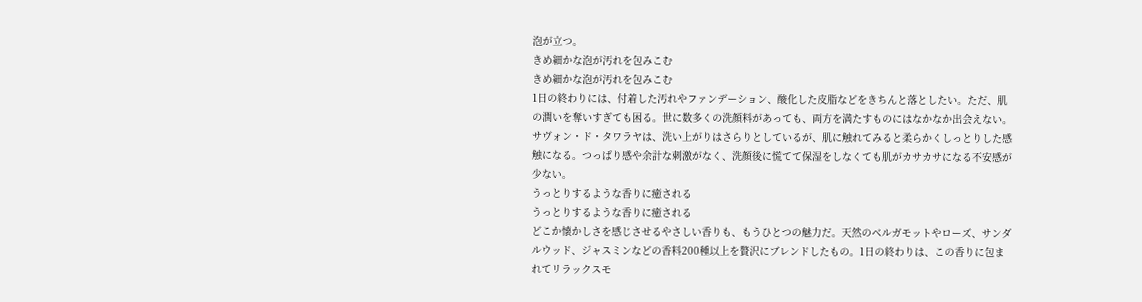泡が立つ。
きめ細かな泡が汚れを包みこむ
きめ細かな泡が汚れを包みこむ
1日の終わりには、付着した汚れやファンデーション、酸化した皮脂などをきちんと落としたい。ただ、肌の潤いを奪いすぎても困る。世に数多くの洗顔料があっても、両方を満たすものにはなかなか出会えない。
サヴォン・ド・タワラヤは、洗い上がりはさらりとしているが、肌に触れてみると柔らかくしっとりした感触になる。つっぱり感や余計な刺激がなく、洗顔後に慌てて保湿をしなくても肌がカサカサになる不安感が少ない。
うっとりするような香りに癒される
うっとりするような香りに癒される
どこか懐かしさを感じさせるやさしい香りも、もうひとつの魅力だ。天然のベルガモットやローズ、サンダルウッド、ジャスミンなどの香料200種以上を贅沢にブレンドしたもの。1日の終わりは、この香りに包まれてリラックスモ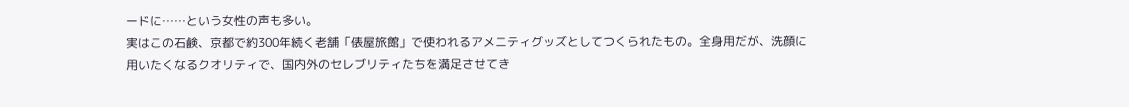ードに……という女性の声も多い。
実はこの石鹸、京都で約300年続く老舗「俵屋旅館」で使われるアメニティグッズとしてつくられたもの。全身用だが、洗顔に用いたくなるクオリティで、国内外のセレブリティたちを満足させてき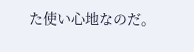た使い心地なのだ。